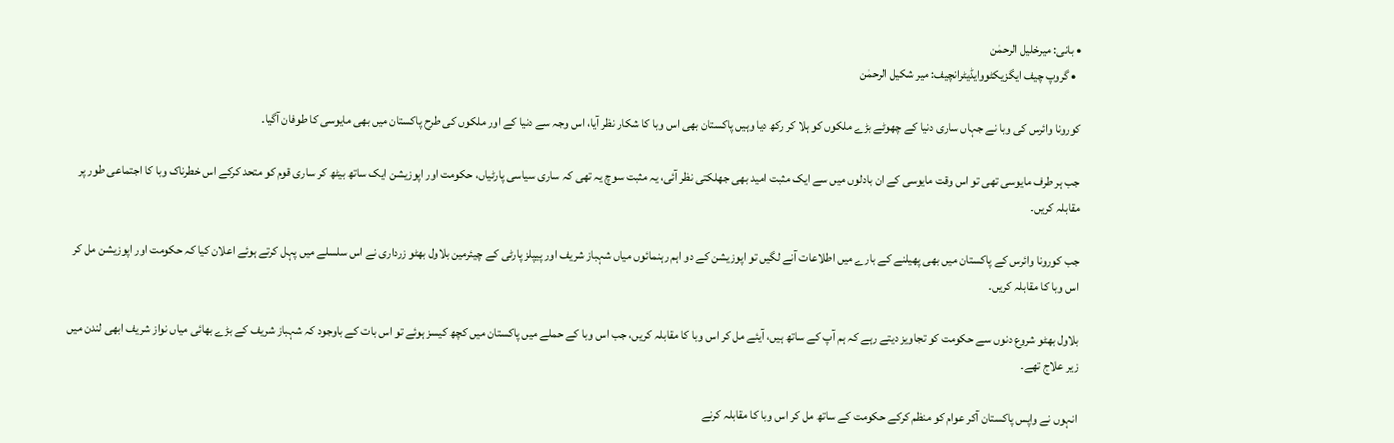• بانی: میرخلیل الرحمٰن
  • گروپ چیف ایگزیکٹووایڈیٹرانچیف: میر شکیل الرحمٰن

کورونا وائرس کی وبا نے جہاں ساری دنیا کے چھوٹے بڑے ملکوں کو ہلا کر رکھ دیا وہیں پاکستان بھی اس وبا کا شکار نظر آیا، اس وجہ سے دنیا کے اور ملکوں کی طرح پاکستان میں بھی مایوسی کا طوفان آگیا۔

جب ہر طرف مایوسی تھی تو اس وقت مایوسی کے ان بادلوں میں سے ایک مثبت امید بھی جھلکتی نظر آئی، یہ مثبت سوچ یہ تھی کہ ساری سیاسی پارٹیاں، حکومت اور اپوزیشن ایک ساتھ بیٹھ کر ساری قوم کو متحد کرکے اس خطرناک وبا کا اجتماعی طور پر مقابلہ کریں۔

جب کورونا وائرس کے پاکستان میں بھی پھیلنے کے بارے میں اطلاعات آنے لگیں تو اپوزیشن کے دو اہم رہنمائوں میاں شہباز شریف اور پیپلز پارٹی کے چیئرمین بلاول بھٹو زرداری نے اس سلسلے میں پہل کرتے ہوئے اعلان کیا کہ حکومت اور اپوزیشن مل کر اس وبا کا مقابلہ کریں۔

بلاول بھٹو شروع دنوں سے حکومت کو تجاویز دیتے رہے کہ ہم آپ کے ساتھ ہیں، آیئے مل کر اس وبا کا مقابلہ کریں، جب اس وبا کے حملے میں پاکستان میں کچھ کیسز ہوئے تو اس بات کے باوجود کہ شہباز شریف کے بڑے بھائی میاں نواز شریف ابھی لندن میں زیر علاج تھے۔

انہوں نے واپس پاکستان آکر عوام کو منظم کرکے حکومت کے ساتھ مل کر اس وبا کا مقابلہ کرنے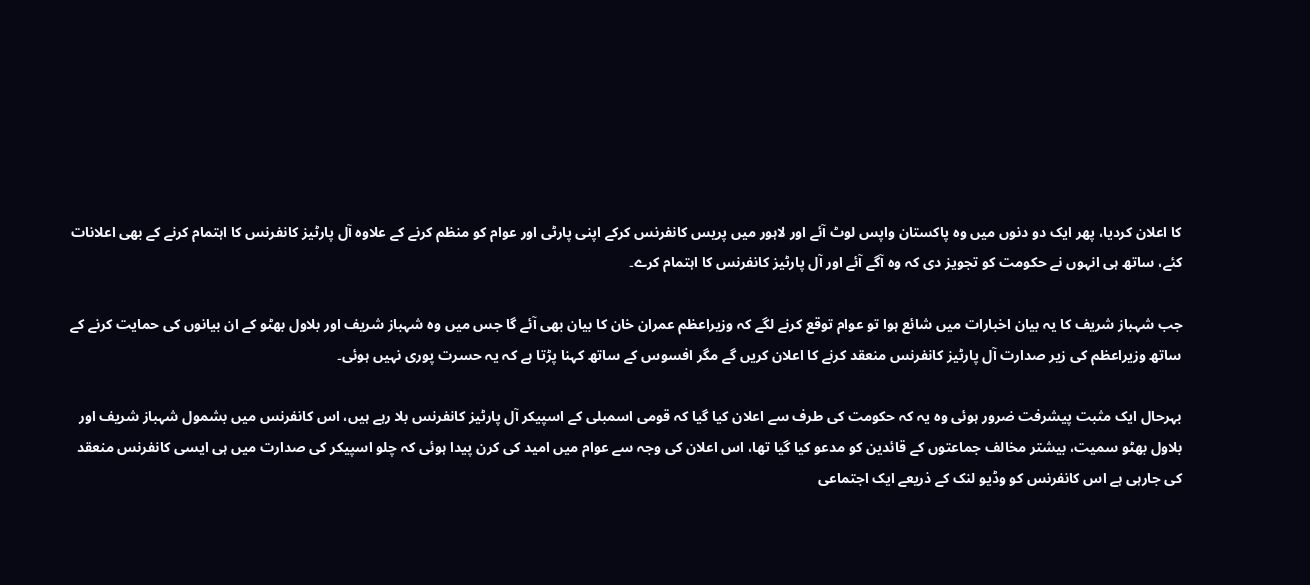کا اعلان کردیا، پھر ایک دو دنوں میں وہ پاکستان واپس لوٹ آئے اور لاہور میں پریس کانفرنس کرکے اپنی پارٹی اور عوام کو منظم کرنے کے علاوہ آل پارٹیز کانفرنس کا اہتمام کرنے کے بھی اعلانات کئے، ساتھ ہی انہوں نے حکومت کو تجویز دی کہ وہ آگے آئے اور آل پارٹیز کانفرنس کا اہتمام کرے۔

جب شہباز شریف کا یہ بیان اخبارات میں شائع ہوا تو عوام توقع کرنے لگے کہ وزیراعظم عمران خان کا بیان بھی آئے گا جس میں وہ شہباز شریف اور بلاول بھٹو کے ان بیانوں کی حمایت کرنے کے ساتھ وزیراعظم کی زیر صدارت آل پارٹیز کانفرنس منعقد کرنے کا اعلان کریں گے مگر افسوس کے ساتھ کہنا پڑتا ہے کہ یہ حسرت پوری نہیں ہوئی۔

بہرحال ایک مثبت پیشرفت ضرور ہوئی وہ یہ کہ حکومت کی طرف سے اعلان کیا گیا کہ قومی اسمبلی کے اسپیکر آل پارٹیز کانفرنس بلا رہے ہیں، اس کانفرنس میں بشمول شہباز شریف اور بلاول بھٹو سمیت، بیشتر مخالف جماعتوں کے قائدین کو مدعو کیا گیا تھا، اس اعلان کی وجہ سے عوام میں امید کی کرن پیدا ہوئی کہ چلو اسپیکر کی صدارت میں ہی ایسی کانفرنس منعقد کی جارہی ہے اس کانفرنس کو وڈیو لنک کے ذریعے ایک اجتماعی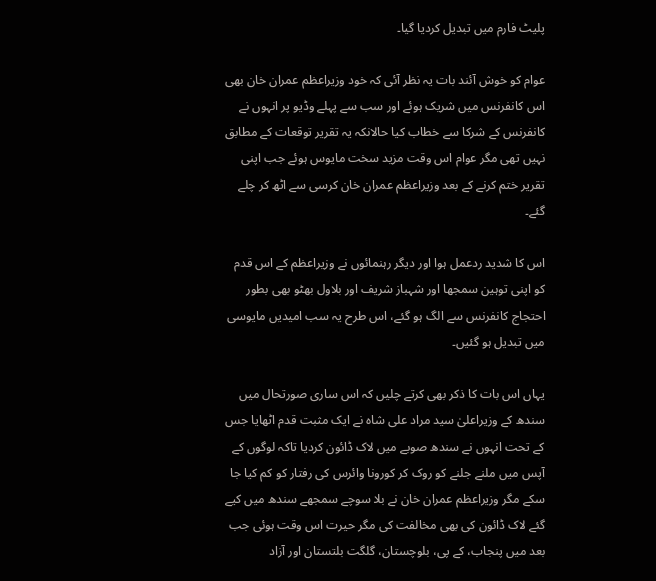پلیٹ فارم میں تبدیل کردیا گیا۔

عوام کو خوش آئند بات یہ نظر آئی کہ خود وزیراعظم عمران خان بھی اس کانفرنس میں شریک ہوئے اور سب سے پہلے وڈیو پر انہوں نے کانفرنس کے شرکا سے خطاب کیا حالانکہ یہ تقریر توقعات کے مطابق نہیں تھی مگر عوام اس وقت مزید سخت مایوس ہوئے جب اپنی تقریر ختم کرنے کے بعد وزیراعظم عمران خان کرسی سے اٹھ کر چلے گئے۔

اس کا شدید ردعمل ہوا اور دیگر رہنمائوں نے وزیراعظم کے اس قدم کو اپنی توہین سمجھا اور شہباز شریف اور بلاول بھٹو بھی بطور احتجاج کانفرنس سے الگ ہو گئے، اس طرح یہ سب امیدیں مایوسی میں تبدیل ہو گئیں۔

یہاں اس بات کا ذکر بھی کرتے چلیں کہ اس ساری صورتحال میں سندھ کے وزیراعلیٰ سید مراد علی شاہ نے ایک مثبت قدم اٹھایا جس کے تحت انہوں نے سندھ صوبے میں لاک ڈائون کردیا تاکہ لوگوں کے آپس میں ملنے جلنے کو روک کر کورونا وائرس کی رفتار کو کم کیا جا سکے مگر وزیراعظم عمران خان نے بلا سوچے سمجھے سندھ میں کیے گئے لاک ڈائون کی بھی مخالفت کی مگر حیرت اس وقت ہوئی جب بعد میں پنجاب، کے پی، بلوچستان، گلگت بلتستان اور آزاد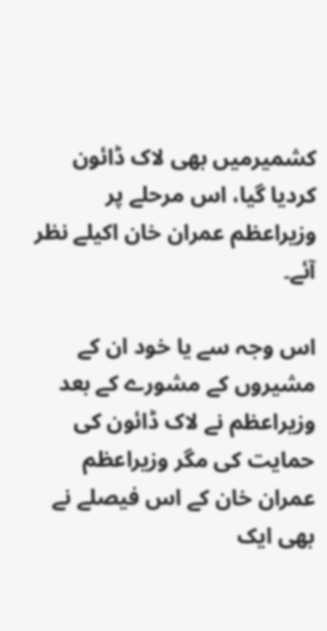کشمیرمیں بھی لاک ڈائون کردیا گیا، اس مرحلے پر وزیراعظم عمران خان اکیلے نظر آئے۔

اس وجہ سے یا خود ان کے مشیروں کے مشورے کے بعد وزیراعظم نے لاک ڈائون کی حمایت کی مگر وزیراعظم عمران خان کے اس فیصلے نے بھی ایک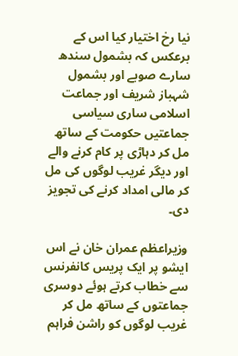نیا رخ اختیار کیا اس کے برعکس کہ بشمول سندھ سارے صوبے اور بشمول شہباز شریف اور جماعت اسلامی ساری سیاسی جماعتیں حکومت کے ساتھ مل کر دہاڑی پر کام کرنے والے اور دیگر غریب لوگوں کی مل کر مالی امداد کرنے کی تجویز دی۔

وزیراعظم عمران خان نے اس ایشو پر ایک پریس کانفرنس سے خطاب کرتے ہوئے دوسری جماعتوں کے ساتھ مل کر غریب لوگوں کو راشن فراہم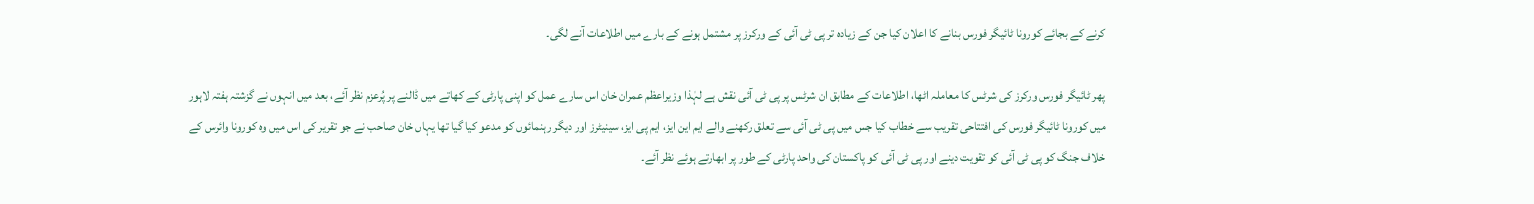کرنے کے بجائے کورونا ٹائیگر فورس بنانے کا اعلان کیا جن کے زیادہ تر پی ٹی آئی کے ورکرز پر مشتمل ہونے کے بارے میں اطلاعات آنے لگی۔

پھر ٹائیگر فورس ورکرز کی شرٹس کا معاملہ اٹھا، اطلاعات کے مطابق ان شرٹس پر پی ٹی آئی نقش ہے لہٰذا وزیراعظم عمران خان اس سارے عمل کو اپنی پارٹی کے کھاتے میں ڈالنے پر پُرعزم نظر آئے، بعد میں انہوں نے گزشتہ ہفتہ لاہور میں کورونا ٹائیگر فورس کی افتتاحی تقریب سے خطاب کیا جس میں پی ٹی آئی سے تعلق رکھنے والے ایم این ایز، ایم پی ایز، سینیٹرز اور دیگر رہنمائوں کو مدعو کیا گیا تھا یہاں خان صاحب نے جو تقریر کی اس میں وہ کورونا وائرس کے خلاف جنگ کو پی ٹی آئی کو تقویت دینے اور پی ٹی آئی کو پاکستان کی واحد پارٹی کے طور پر ابھارتے ہوئے نظر آئے۔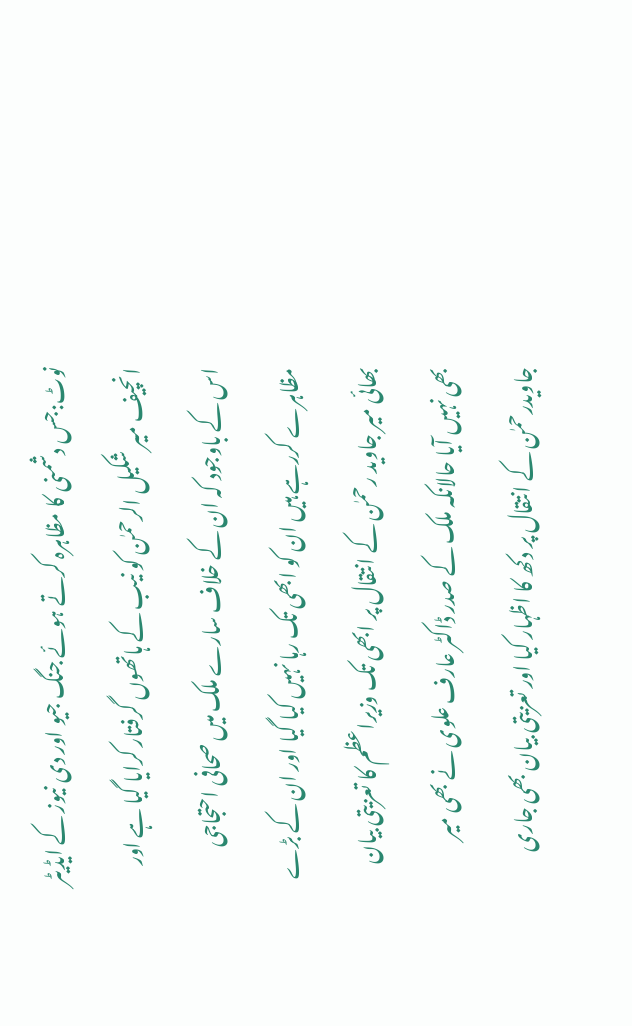نوٹ:جس دشمنی کا مظاہرہ کرتے ہوئے جنگ جیو اور دی نیوز کے ایڈیٹر انچیف میر شکیل الرحمٰن کو نیب کے ہاتھوں گرفتار کرایا گیا ہے اور اس کے باوجود کہ ان کے خلاف سارے ملک میں صحافی احتجاجی مظاہرے کررہے ہیں ان کو ابھی تک رہا نہیں کیا گیا اور ان کے بڑے بھائی میر جاوید رحمٰن کے انتقال پر ابھی تک وزیراعظم کا تعزیتی بیان بھی نہیں آیا حالانکہ ملک کے صدر ڈاکٹر عارف علوی نے بھی میر جاویدرحمٰن کے انتقال پر دکھ کا اظہار کیا اور تعزیتی بیان بھی جاری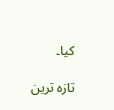کیا۔

تازہ ترین